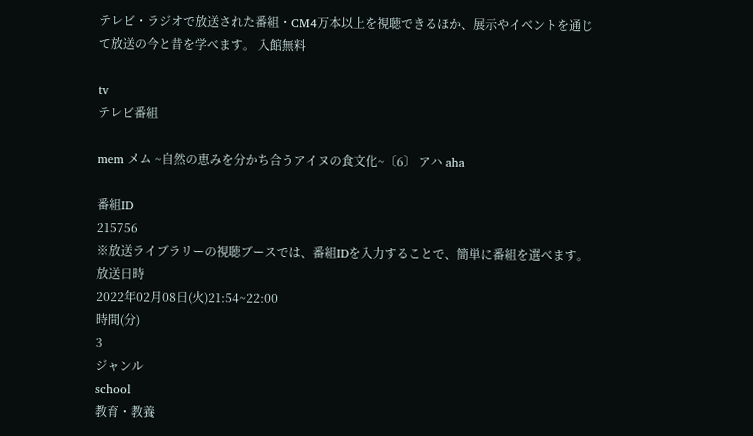テレビ・ラジオで放送された番組・CM4万本以上を視聴できるほか、展示やイベントを通じて放送の今と昔を学べます。 入館無料

tv
テレビ番組

mem メム ~自然の恵みを分かち合うアイヌの食文化~〔6〕 アハ aha

番組ID
215756
※放送ライブラリーの視聴ブースでは、番組IDを入力することで、簡単に番組を選べます。
放送日時
2022年02月08日(火)21:54~22:00
時間(分)
3
ジャンル
school
教育・教養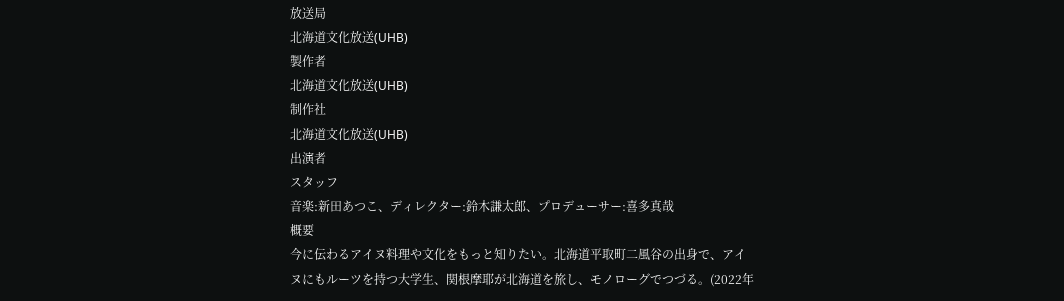放送局
北海道文化放送(UHB)
製作者
北海道文化放送(UHB)
制作社
北海道文化放送(UHB)
出演者
スタッフ
音楽:新田あつこ、ディレクター:鈴木謙太郎、プロデューサー:喜多真哉
概要
今に伝わるアイヌ料理や文化をもっと知りたい。北海道平取町二風谷の出身で、アイヌにもルーツを持つ大学生、関根摩耶が北海道を旅し、モノローグでつづる。(2022年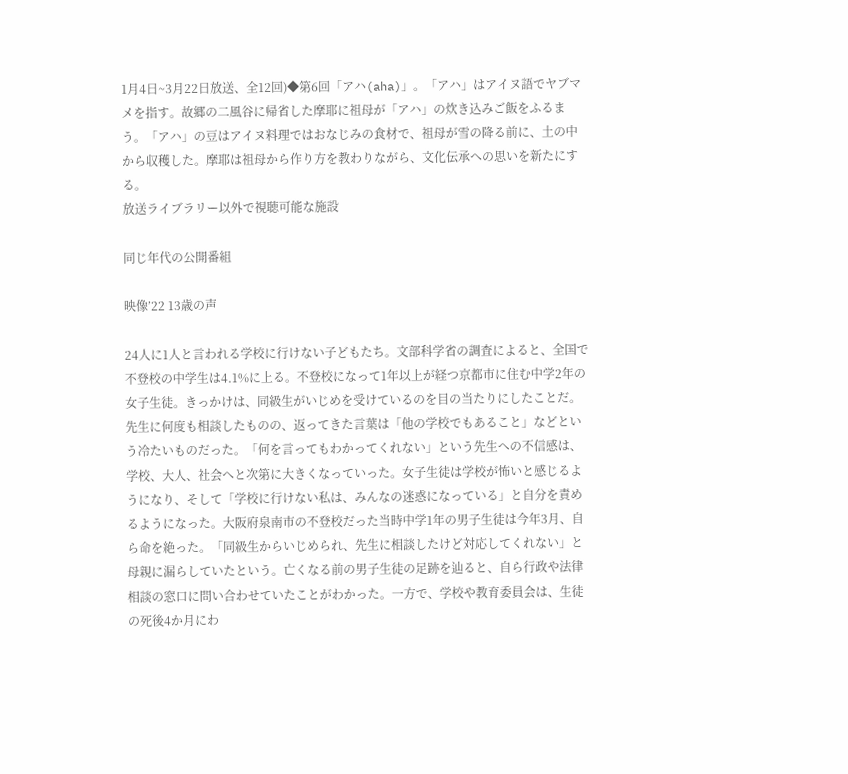1月4日~3月22日放送、全12回)◆第6回「アハ(aha)」。「アハ」はアイヌ語でヤブマメを指す。故郷の二風谷に帰省した摩耶に祖母が「アハ」の炊き込みご飯をふるまう。「アハ」の豆はアイヌ料理ではおなじみの食材で、祖母が雪の降る前に、土の中から収穫した。摩耶は祖母から作り方を教わりながら、文化伝承への思いを新たにする。
放送ライブラリー以外で視聴可能な施設

同じ年代の公開番組

映像’22 13歳の声

24人に1人と言われる学校に行けない子どもたち。文部科学省の調査によると、全国で不登校の中学生は4.1%に上る。不登校になって1年以上が経つ京都市に住む中学2年の女子生徒。きっかけは、同級生がいじめを受けているのを目の当たりにしたことだ。先生に何度も相談したものの、返ってきた言葉は「他の学校でもあること」などという冷たいものだった。「何を言ってもわかってくれない」という先生への不信感は、学校、大人、社会へと次第に大きくなっていった。女子生徒は学校が怖いと感じるようになり、そして「学校に行けない私は、みんなの迷惑になっている」と自分を責めるようになった。大阪府泉南市の不登校だった当時中学1年の男子生徒は今年3月、自ら命を絶った。「同級生からいじめられ、先生に相談したけど対応してくれない」と母親に漏らしていたという。亡くなる前の男子生徒の足跡を辿ると、自ら行政や法律相談の窓口に問い合わせていたことがわかった。一方で、学校や教育委員会は、生徒の死後4か月にわ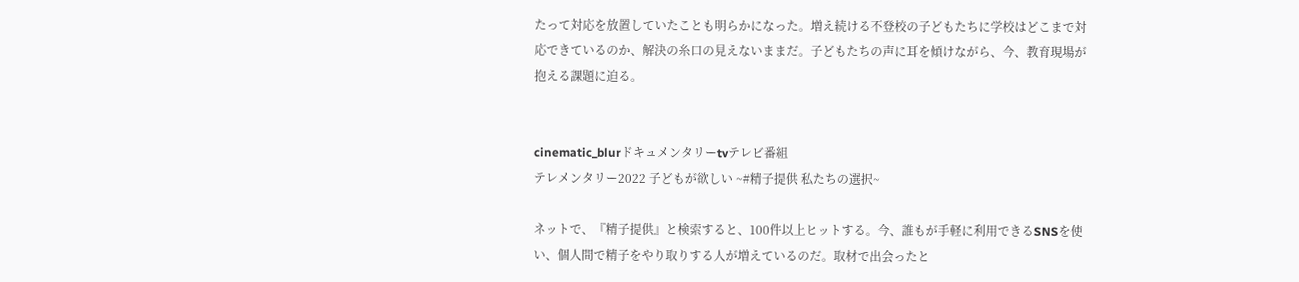たって対応を放置していたことも明らかになった。増え続ける不登校の子どもたちに学校はどこまで対応できているのか、解決の糸口の見えないままだ。子どもたちの声に耳を傾けながら、今、教育現場が抱える課題に迫る。


cinematic_blurドキュメンタリーtvテレビ番組
テレメンタリー2022 子どもが欲しい ~#精子提供 私たちの選択~

ネットで、『精子提供』と検索すると、100件以上ヒットする。今、誰もが手軽に利用できるSNSを使い、個人間で精子をやり取りする人が増えているのだ。取材で出会ったと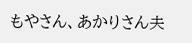もやさん、あかりさん夫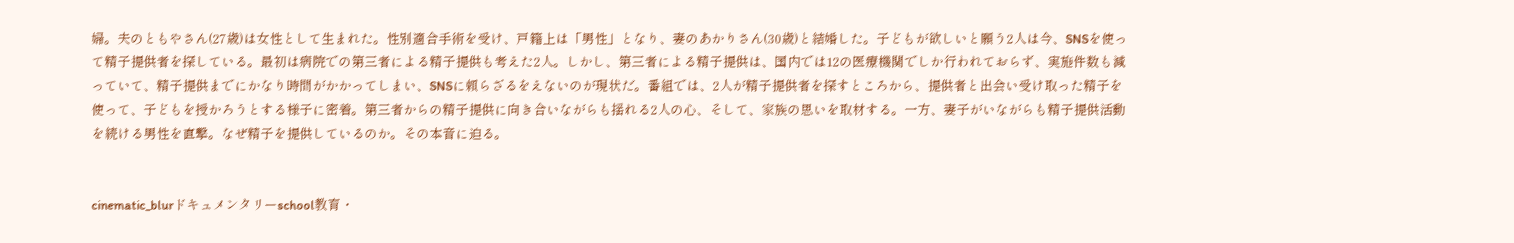婦。夫のともやさん(27歳)は女性として生まれた。性別適合手術を受け、戸籍上は「男性」となり、妻のあかりさん(30歳)と結婚した。子どもが欲しいと願う2人は今、SNSを使って精子提供者を探している。最初は病院での第三者による精子提供も考えた2人。しかし、第三者による精子提供は、国内では12の医療機関でしか行われておらず、実施件数も減っていて、精子提供までにかなり時間がかかってしまい、SNSに頼らざるをえないのが現状だ。番組では、2人が精子提供者を探すところから、提供者と出会い受け取った精子を使って、子どもを授かろうとする様子に密着。第三者からの精子提供に向き合いながらも揺れる2人の心、そして、家族の思いを取材する。一方、妻子がいながらも精子提供活動を続ける男性を直撃。なぜ精子を提供しているのか。その本音に迫る。


cinematic_blurドキュメンタリーschool教育・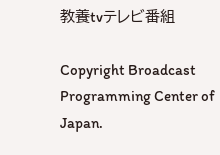教養tvテレビ番組

Copyright Broadcast Programming Center of Japan.